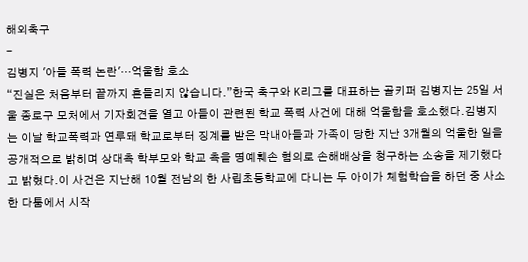해외축구
-
김병지 '아들 폭력 논란'…억울함 호소
“진실은 처음부터 끝까지 흔들리지 않습니다.”한국 축구와 K리그를 대표하는 골키퍼 김병지는 25일 서울 종로구 모처에서 기자회견을 열고 아들이 관련된 학교 폭력 사건에 대해 억울함을 호소했다.김병지는 이날 학교폭력과 연루돼 학교로부터 징계를 받은 막내아들과 가족이 당한 지난 3개월의 억울한 일을 공개적으로 밝히며 상대측 학부모와 학교 측을 명예훼손 혐의로 손해배상을 청구하는 소송을 제기했다고 밝혔다.이 사건은 지난해 10월 전남의 한 사립초등학교에 다니는 두 아이가 체험학습을 하던 중 사소한 다툼에서 시작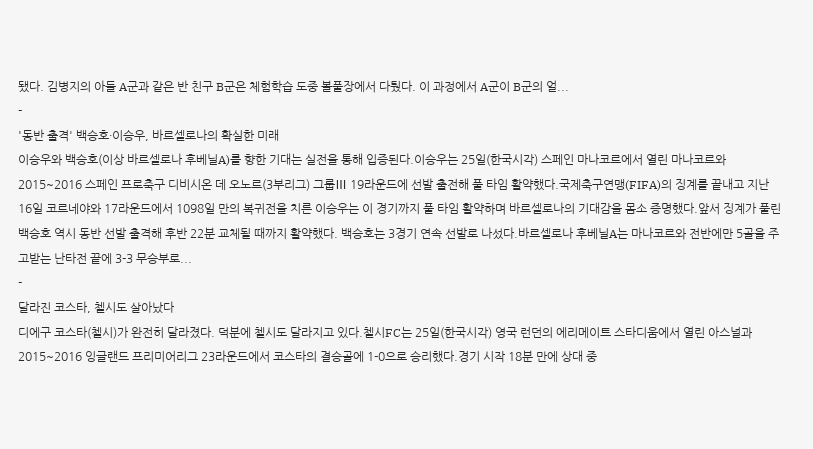됐다. 김병지의 아들 A군과 같은 반 친구 B군은 체험학습 도중 볼풀장에서 다퉜다. 이 과정에서 A군이 B군의 얼...
-
'동반 출격' 백승호·이승우, 바르셀로나의 확실한 미래
이승우와 백승호(이상 바르셀로나 후베닐A)를 향한 기대는 실전을 통해 입증된다.이승우는 25일(한국시각) 스페인 마나코르에서 열린 마나코르와 2015~2016 스페인 프로축구 디비시온 데 오노르(3부리그) 그룹Ⅲ 19라운드에 선발 출전해 풀 타임 활약했다.국제축구연맹(FIFA)의 징계를 끝내고 지난 16일 코르네야와 17라운드에서 1098일 만의 복귀전을 치른 이승우는 이 경기까지 풀 타임 활약하며 바르셀로나의 기대감을 몸소 증명했다.앞서 징계가 풀린 백승호 역시 동반 선발 출격해 후반 22분 교체될 때까지 활약했다. 백승호는 3경기 연속 선발로 나섰다.바르셀로나 후베닐A는 마나코르와 전반에만 5골을 주고받는 난타전 끝에 3-3 무승부로...
-
달라진 코스타, 첼시도 살아났다
디에구 코스타(첼시)가 완전히 달라졌다. 덕분에 첼시도 달라지고 있다.첼시FC는 25일(한국시각) 영국 런던의 에리메이트 스타디움에서 열린 아스널과 2015~2016 잉글랜드 프리미어리그 23라운드에서 코스타의 결승골에 1-0으로 승리했다.경기 시작 18분 만에 상대 중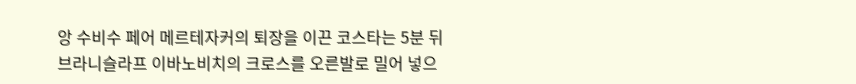앙 수비수 페어 메르테자커의 퇴장을 이끈 코스타는 5분 뒤 브라니슬라프 이바노비치의 크로스를 오른발로 밀어 넣으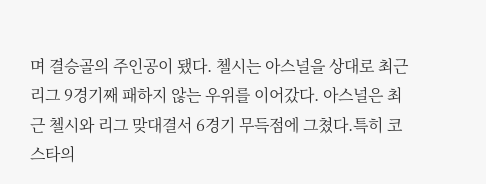며 결승골의 주인공이 됐다. 첼시는 아스널을 상대로 최근 리그 9경기째 패하지 않는 우위를 이어갔다. 아스널은 최근 첼시와 리그 맞대결서 6경기 무득점에 그쳤다.특히 코스타의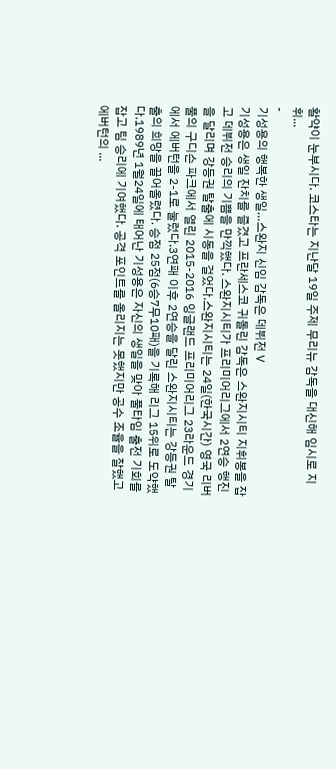활약이 눈부시다. 코스타는 지난달 19일 주제 무리뉴 감독을 대신해 임시로 지휘...
-
기성용의 행복한 생일…스완지 신임 감독은 데뷔전 V
기성용은 생일 잔치를 즐겼고 프란세스코 귀돌린 감독은 스완지시티 지휘봉을 잡고 데뷔전 승리의 기쁨을 만끽했다. 스완지시티가 프리미어리그에서 2연승 행진을 달리며 강등권 탈출에 시동을 걸었다.스완지시티는 24일(한국시간) 영국 리버풀의 구디슨 파크에서 열린 2015-2016 잉글랜드 프리미어리그 23라운드 경기에서 에버턴을 2-1로 눌렀다.3연패 이후 2연승을 달린 스완지시티는 강등권 탈출의 희망을 끌어올렸다. 승점 25점(6승7무10패)을 기록해 리그 15위로 도약했다.1989년 1월24일에 태어난 기성용은 자신의 생일을 맞아 풀타임 출전 기회를 잡고 팀 승리에 기여했다. 공격 포인트를 올리지는 못했지만 공수 조율을 잘했고 에버턴의 ...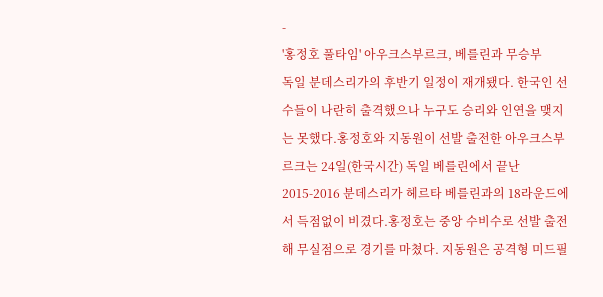-
'홍정호 풀타임' 아우크스부르크, 베를린과 무승부
독일 분데스리가의 후반기 일정이 재개됐다. 한국인 선수들이 나란히 출격했으나 누구도 승리와 인연을 맺지는 못했다.홍정호와 지동원이 선발 출전한 아우크스부르크는 24일(한국시간) 독일 베를린에서 끝난 2015-2016 분데스리가 헤르타 베를린과의 18라운드에서 득점없이 비겼다.홍정호는 중앙 수비수로 선발 출전해 무실점으로 경기를 마쳤다. 지동원은 공격형 미드필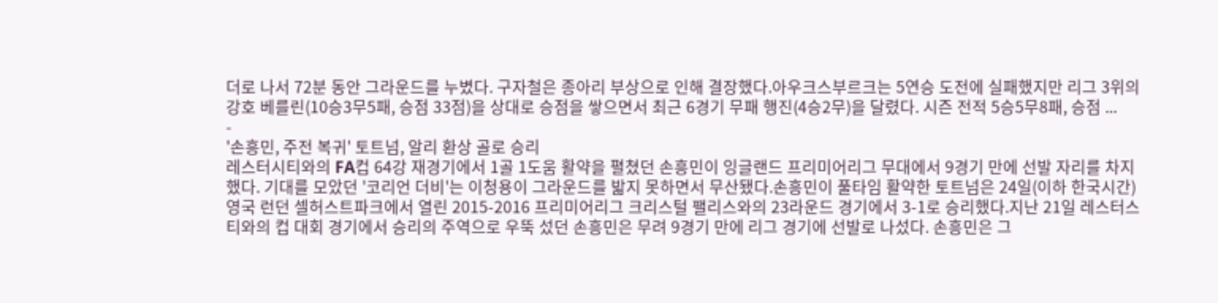더로 나서 72분 동안 그라운드를 누볐다. 구자철은 종아리 부상으로 인해 결장했다.아우크스부르크는 5연승 도전에 실패했지만 리그 3위의 강호 베를린(10승3무5패, 승점 33점)을 상대로 승점을 쌓으면서 최근 6경기 무패 행진(4승2무)을 달렸다. 시즌 전적 5승5무8패, 승점 ...
-
'손흥민, 주전 복귀' 토트넘, 알리 환상 골로 승리
레스터시티와의 FA컵 64강 재경기에서 1골 1도움 활약을 펼쳤던 손흥민이 잉글랜드 프리미어리그 무대에서 9경기 만에 선발 자리를 차지했다. 기대를 모았던 '코리언 더비'는 이청용이 그라운드를 밟지 못하면서 무산됐다.손흥민이 풀타임 활약한 토트넘은 24일(이하 한국시간) 영국 런던 셀허스트파크에서 열린 2015-2016 프리미어리그 크리스털 팰리스와의 23라운드 경기에서 3-1로 승리했다.지난 21일 레스터스티와의 컵 대회 경기에서 승리의 주역으로 우뚝 섰던 손흥민은 무려 9경기 만에 리그 경기에 선발로 나섰다. 손흥민은 그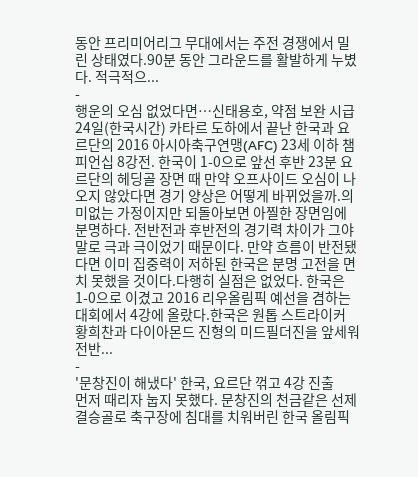동안 프리미어리그 무대에서는 주전 경쟁에서 밀린 상태였다.90분 동안 그라운드를 활발하게 누볐다. 적극적으...
-
행운의 오심 없었다면…신태용호, 약점 보완 시급
24일(한국시간) 카타르 도하에서 끝난 한국과 요르단의 2016 아시아축구연맹(AFC) 23세 이하 챔피언십 8강전. 한국이 1-0으로 앞선 후반 23분 요르단의 헤딩골 장면 때 만약 오프사이드 오심이 나오지 않았다면 경기 양상은 어떻게 바뀌었을까.의미없는 가정이지만 되돌아보면 아찔한 장면임에 분명하다. 전반전과 후반전의 경기력 차이가 그야말로 극과 극이었기 때문이다. 만약 흐름이 반전됐다면 이미 집중력이 저하된 한국은 분명 고전을 면치 못했을 것이다.다행히 실점은 없었다. 한국은 1-0으로 이겼고 2016 리우올림픽 예선을 겸하는 대회에서 4강에 올랐다.한국은 원톱 스트라이커 황희찬과 다이아몬드 진형의 미드필더진을 앞세워 전반...
-
'문창진이 해냈다' 한국, 요르단 꺾고 4강 진출
먼저 때리자 눕지 못했다. 문창진의 천금같은 선제 결승골로 축구장에 침대를 치워버린 한국 올림픽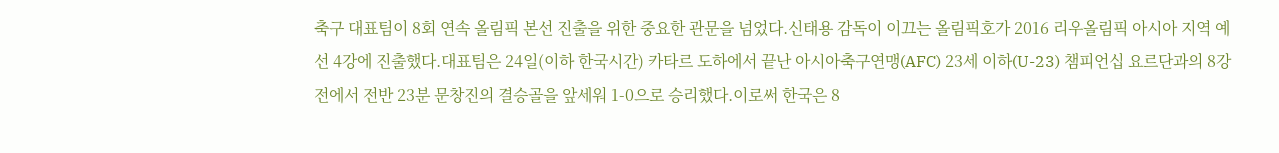축구 대표팀이 8회 연속 올림픽 본선 진출을 위한 중요한 관문을 넘었다.신태용 감독이 이끄는 올림픽호가 2016 리우올림픽 아시아 지역 예선 4강에 진출했다.대표팀은 24일(이하 한국시간) 카타르 도하에서 끝난 아시아축구연맹(AFC) 23세 이하(U-23) 챔피언십 요르단과의 8강전에서 전반 23분 문창진의 결승골을 앞세워 1-0으로 승리했다.이로써 한국은 8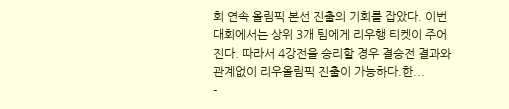회 연속 올림픽 본선 진출의 기회를 잡았다. 이번 대회에서는 상위 3개 팀에게 리우행 티켓이 주어진다. 따라서 4강전을 승리할 경우 결승전 결과와 관계없이 리우올림픽 진출이 가능하다.한...
-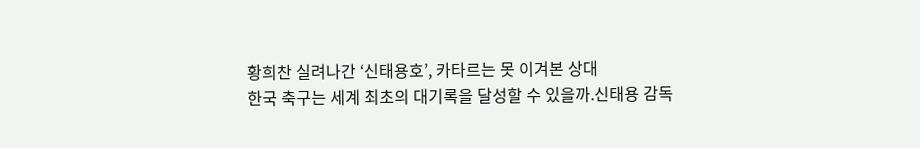황희찬 실려나간 ‘신태용호’, 카타르는 못 이겨본 상대
한국 축구는 세계 최초의 대기록을 달성할 수 있을까.신태용 감독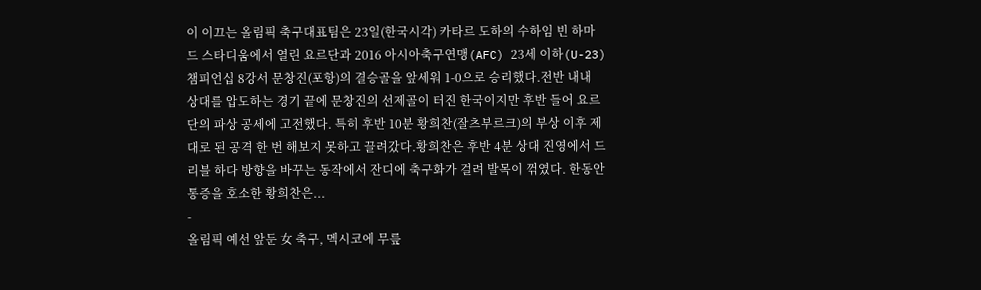이 이끄는 올림픽 축구대표팀은 23일(한국시각) 카타르 도하의 수하임 빈 하마드 스타디움에서 열린 요르단과 2016 아시아축구연맹(AFC) 23세 이하(U-23) 챔피언십 8강서 문창진(포항)의 결승골을 앞세워 1-0으로 승리했다.전반 내내 상대를 압도하는 경기 끝에 문창진의 선제골이 터진 한국이지만 후반 들어 요르단의 파상 공세에 고전했다. 특히 후반 10분 황희찬(잘츠부르크)의 부상 이후 제대로 된 공격 한 번 해보지 못하고 끌려갔다.황희찬은 후반 4분 상대 진영에서 드리블 하다 방향을 바꾸는 동작에서 잔디에 축구화가 걸려 발목이 꺾였다. 한동안 통증을 호소한 황희찬은...
-
올림픽 예선 앞둔 女 축구, 멕시코에 무릎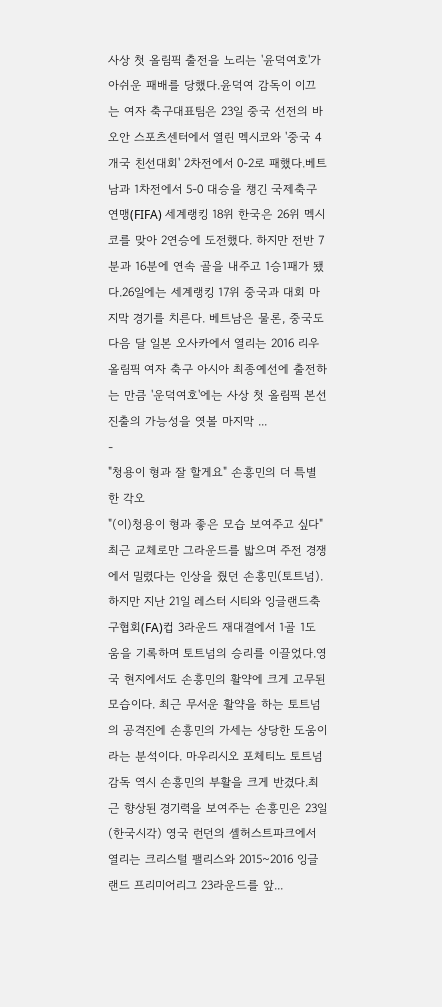사상 첫 올림픽 출전을 노리는 '윤덕여호'가 아쉬운 패배를 당했다.윤덕여 감독이 이끄는 여자 축구대표팀은 23일 중국 선전의 바오안 스포츠센터에서 열린 멕시코와 '중국 4개국 친선대회' 2차전에서 0-2로 패했다.베트남과 1차전에서 5-0 대승을 챙긴 국제축구연맹(FIFA) 세계랭킹 18위 한국은 26위 멕시코를 맞아 2연승에 도전했다. 하지만 전반 7분과 16분에 연속 골을 내주고 1승1패가 됐다.26일에는 세계랭킹 17위 중국과 대회 마지막 경기를 치른다. 베트남은 물론, 중국도 다음 달 일본 오사카에서 열리는 2016 리우 올림픽 여자 축구 아시아 최종예선에 출전하는 만큼 '운덕여호'에는 사상 첫 올림픽 본선 진출의 가능성을 엿볼 마지막 ...
-
"청용이 형과 잘 할게요" 손흥민의 더 특별한 각오
"(이)청용이 형과 좋은 모습 보여주고 싶다"최근 교체로만 그라운드를 밟으며 주전 경쟁에서 밀렸다는 인상을 줬던 손흥민(토트넘). 하지만 지난 21일 레스터 시티와 잉글랜드축구협회(FA)컵 3라운드 재대결에서 1골 1도움을 기록하며 토트넘의 승리를 이끌었다.영국 현지에서도 손흥민의 활약에 크게 고무된 모습이다. 최근 무서운 활약을 하는 토트넘의 공격진에 손흥민의 가세는 상당한 도움이라는 분석이다. 마우리시오 포체티노 토트넘 감독 역시 손흥민의 부활을 크게 반겼다.최근 향상된 경기력을 보여주는 손흥민은 23일(한국시각) 영국 런던의 셸허스트파크에서 열리는 크리스털 팰리스와 2015~2016 잉글랜드 프리미어리그 23라운드를 앞...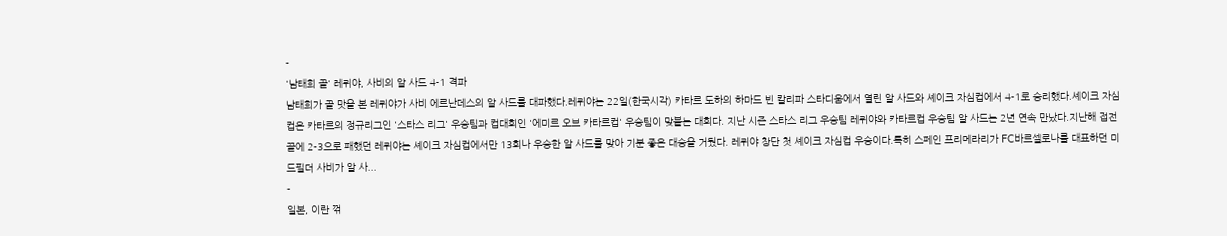-
'남태희 골' 레퀴야, 사비의 알 사드 4-1 격파
남태희가 골 맛을 본 레퀴야가 사비 에르난데스의 알 사드를 대파했다.레퀴야는 22일(한국시각) 카타르 도하의 하마드 빈 칼리파 스타디움에서 열린 알 사드와 셰이크 자심컵에서 4-1로 승리했다.셰이크 자심컵은 카타르의 정규리그인 '스타스 리그' 우승팀과 컵대회인 '에미르 오브 카타르컵' 우승팀이 맞붙는 대회다. 지난 시즌 스타스 리그 우승팀 레퀴야와 카타르컵 우승팀 알 사드는 2년 연속 만났다.지난해 접전 끝에 2-3으로 패했던 레퀴야는 셰이크 자심컵에서만 13회나 우승한 알 사드를 맞아 기분 좋은 대승을 거뒀다. 레퀴야 창단 첫 셰이크 자심컵 우승이다.특히 스페인 프리메라리가 FC바르셀로나를 대표하던 미드필더 사비가 알 사...
-
일본, 이란 꺾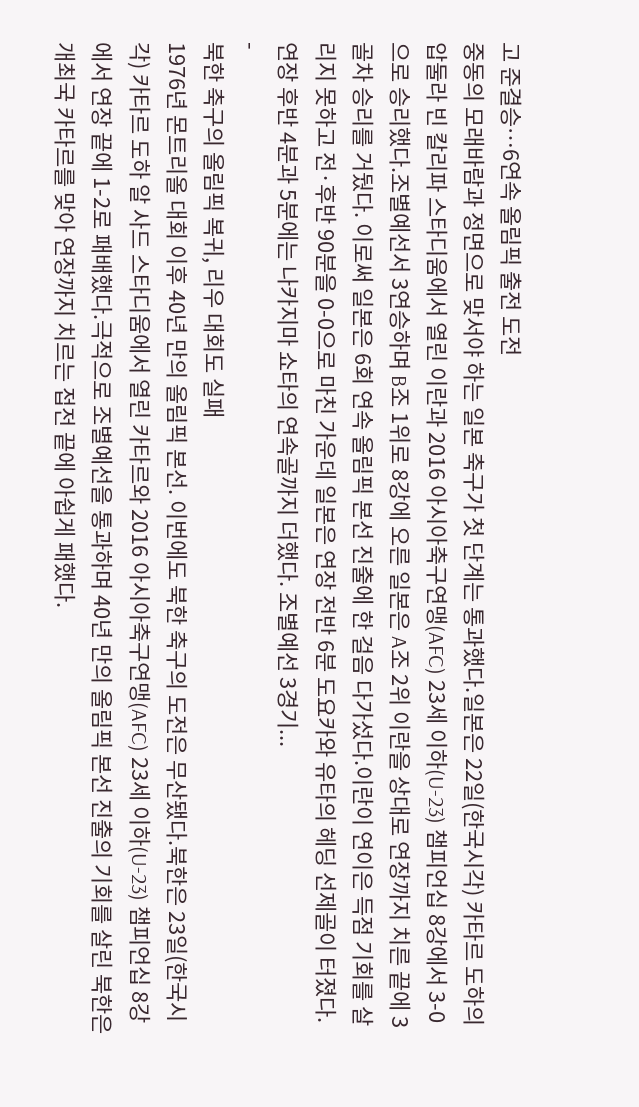고 준결승…6연속 올림픽 출전 도전
중동의 모래바람과 정면으로 맞서야 하는 일본 축구가 첫 단계는 통과했다.일본은 22일(한국시각) 카타르 도하의 압둘라 빈 칼리파 스타디움에서 열린 이란과 2016 아시아축구연맹(AFC) 23세 이하(U-23) 챔피언십 8강에서 3-0으로 승리했다.조별예선서 3연승하며 B조 1위로 8강에 오른 일본은 A조 2위 이란을 상대로 연장까지 치른 끝에 3골차 승리를 거뒀다. 이로써 일본은 6회 연속 올림픽 본선 진출에 한 걸음 다가섰다.이란이 연이은 득점 기회를 살리지 못하고 전·후반 90분을 0-0으로 마친 가운데 일본은 연장 전반 6분 도요카와 유타의 헤딩 선제골이 터졌다. 연장 후반 4분과 5분에는 나카지마 쇼타의 연속골까지 더했다. 조별예선 3경기...
-
북한 축구의 올림픽 복귀, 리우 대회도 실패
1976년 몬트리올 대회 이후 40년 만의 올림픽 본선. 이번에도 북한 축구의 도전은 무산됐다.북한은 23일(한국시각) 카타르 도하 알 사드 스타디움에서 열린 카타르와 2016 아시아축구연맹(AFC) 23세 이하(U-23) 챔피언십 8강에서 연장 끝에 1-2로 패배했다.극적으로 조별예선을 통과하며 40년 만의 올림픽 본선 진출의 기회를 살린 북한은 개최국 카타르를 맞아 연장까지 치르는 접전 끝에 아쉽게 패했다.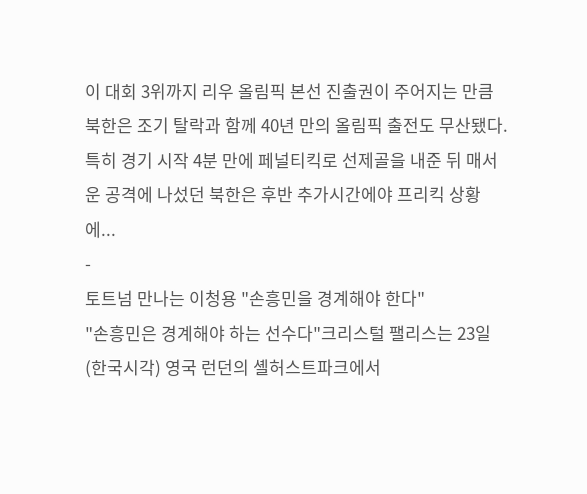이 대회 3위까지 리우 올림픽 본선 진출권이 주어지는 만큼 북한은 조기 탈락과 함께 40년 만의 올림픽 출전도 무산됐다.특히 경기 시작 4분 만에 페널티킥로 선제골을 내준 뒤 매서운 공격에 나섰던 북한은 후반 추가시간에야 프리킥 상황에...
-
토트넘 만나는 이청용 "손흥민을 경계해야 한다"
"손흥민은 경계해야 하는 선수다"크리스털 팰리스는 23일(한국시각) 영국 런던의 셸허스트파크에서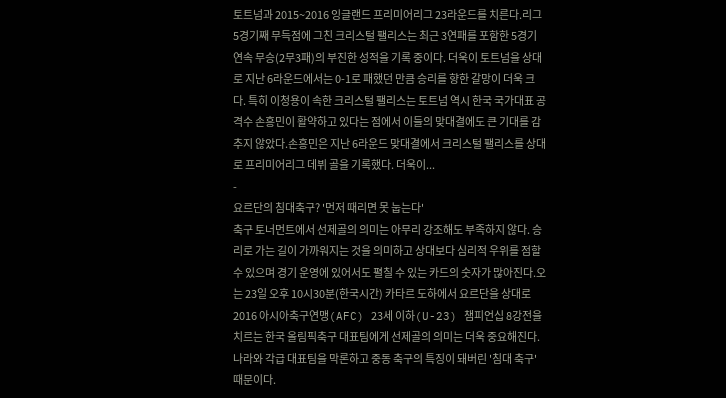토트넘과 2015~2016 잉글랜드 프리미어리그 23라운드를 치른다.리그 5경기째 무득점에 그친 크리스털 팰리스는 최근 3연패를 포함한 5경기 연속 무승(2무3패)의 부진한 성적을 기록 중이다. 더욱이 토트넘을 상대로 지난 6라운드에서는 0-1로 패했던 만큼 승리를 향한 갈망이 더욱 크다. 특히 이청용이 속한 크리스털 팰리스는 토트넘 역시 한국 국가대표 공격수 손흥민이 활약하고 있다는 점에서 이들의 맞대결에도 큰 기대를 감추지 않았다.손흥민은 지난 6라운드 맞대결에서 크리스털 팰리스를 상대로 프리미어리그 데뷔 골을 기록했다. 더욱이...
-
요르단의 침대축구? '먼저 때리면 못 눕는다'
축구 토너먼트에서 선제골의 의미는 아무리 강조해도 부족하지 않다. 승리로 가는 길이 가까워지는 것을 의미하고 상대보다 심리적 우위를 점할 수 있으며 경기 운영에 있어서도 펼칠 수 있는 카드의 숫자가 많아진다.오는 23일 오후 10시30분(한국시간) 카타르 도하에서 요르단을 상대로 2016 아시아축구연맹(AFC) 23세 이하(U-23) 챔피언십 8강전을 치르는 한국 올림픽축구 대표팀에게 선제골의 의미는 더욱 중요해진다.나라와 각급 대표팀을 막론하고 중동 축구의 특징이 돼버린 '침대 축구' 때문이다.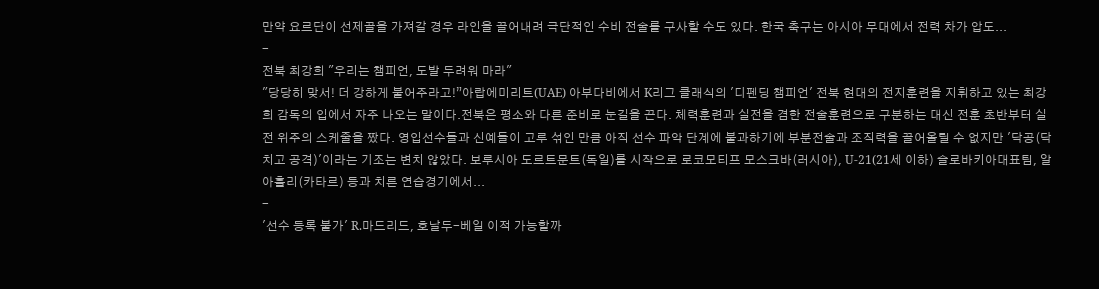만약 요르단이 선제골을 가져갈 경우 라인을 끌어내려 극단적인 수비 전술를 구사할 수도 있다. 한국 축구는 아시아 무대에서 전력 차가 압도...
-
전북 최강희 "우리는 챔피언, 도발 두려워 마라"
"당당히 맞서! 더 강하게 붙어주라고!”아랍에미리트(UAE) 아부다비에서 K리그 클래식의 '디펜딩 챔피언' 전북 현대의 전지훈련을 지휘하고 있는 최강희 감독의 입에서 자주 나오는 말이다.전북은 평소와 다른 준비로 눈길을 끈다. 체력훈련과 실전을 겸한 전술훈련으로 구분하는 대신 전훈 초반부터 실전 위주의 스케줄을 짰다. 영입선수들과 신예들이 고루 섞인 만큼 아직 선수 파악 단계에 불과하기에 부분전술과 조직력을 끌어올릴 수 없지만 '닥공(닥치고 공격)'이라는 기조는 변치 않았다. 보루시아 도르트문트(독일)를 시작으로 로코모티프 모스크바(러시아), U-21(21세 이하) 슬로바키아대표팀, 알 아흘리(카타르) 등과 치른 연습경기에서...
-
'선수 등록 불가' R.마드리드, 호날두-베일 이적 가능할까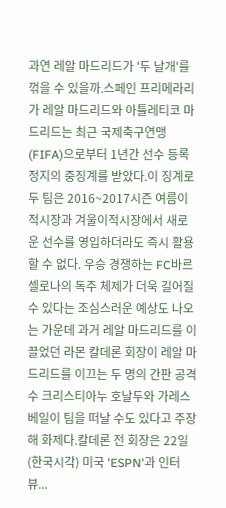과연 레알 마드리드가 '두 날개'를 꺾을 수 있을까.스페인 프리메라리가 레알 마드리드와 아틀레티코 마드리드는 최근 국제축구연맹(FIFA)으로부터 1년간 선수 등록 정지의 중징계를 받았다.이 징계로 두 팀은 2016~2017시즌 여름이적시장과 겨울이적시장에서 새로운 선수를 영입하더라도 즉시 활용할 수 없다. 우승 경쟁하는 FC바르셀로나의 독주 체제가 더욱 길어질 수 있다는 조심스러운 예상도 나오는 가운데 과거 레알 마드리드를 이끌었던 라몬 칼데론 회장이 레알 마드리드를 이끄는 두 명의 간판 공격수 크리스티아누 호날두와 가레스 베일이 팀을 떠날 수도 있다고 주장해 화제다.칼데론 전 회장은 22일(한국시각) 미국 'ESPN'과 인터뷰...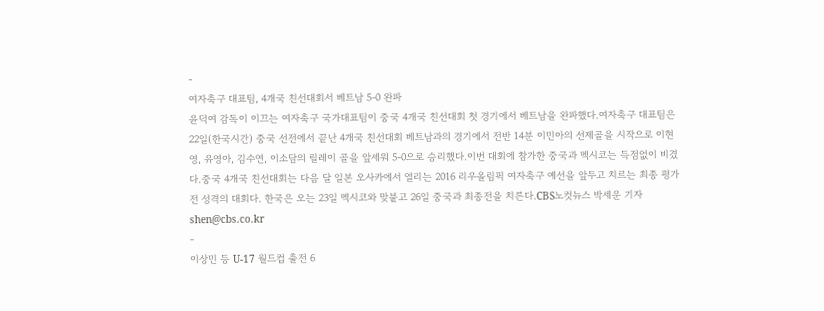-
여자축구 대표팀, 4개국 친선대회서 베트남 5-0 완파
윤덕여 감독이 이끄는 여자축구 국가대표팀이 중국 4개국 친선대회 첫 경기에서 베트남을 완파했다.여자축구 대표팀은 22일(한국시간) 중국 선전에서 끝난 4개국 친선대회 베트남과의 경기에서 전반 14분 이민아의 선제골을 시작으로 이현영, 유영아, 김수연, 이소담의 릴레이 골을 앞세워 5-0으로 승리했다.이번 대회에 참가한 중국과 멕시코는 득점없이 비겼다.중국 4개국 친선대회는 다음 달 일본 오사카에서 열리는 2016 리우올림픽 여자축구 예선을 앞두고 치르는 최종 평가전 성격의 대회다. 한국은 오는 23일 멕시코와 맞붙고 26일 중국과 최종전을 치른다.CBS노컷뉴스 박세운 기자 shen@cbs.co.kr
-
이상민 등 U-17 월드컵 출전 6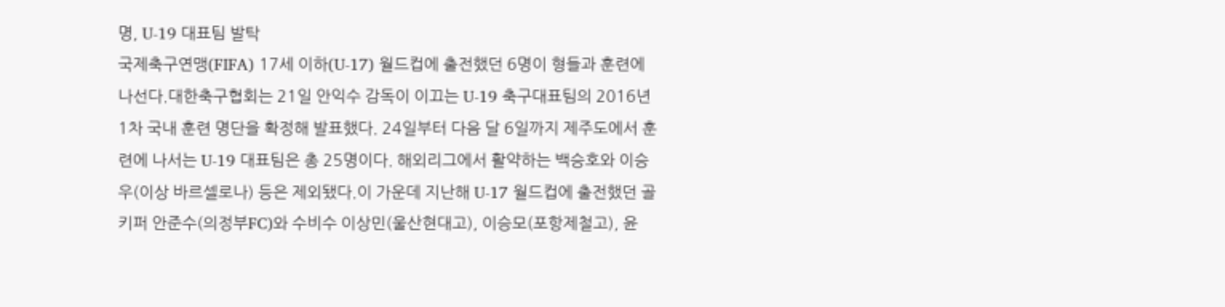명, U-19 대표팀 발탁
국제축구연맹(FIFA) 17세 이하(U-17) 월드컵에 출전했던 6명이 형들과 훈련에 나선다.대한축구협회는 21일 안익수 감독이 이끄는 U-19 축구대표팀의 2016년 1차 국내 훈련 명단을 확정해 발표했다. 24일부터 다음 달 6일까지 제주도에서 훈련에 나서는 U-19 대표팀은 총 25명이다. 해외리그에서 활약하는 백승호와 이승우(이상 바르셀로나) 등은 제외됐다.이 가운데 지난해 U-17 월드컵에 출전했던 골키퍼 안준수(의정부FC)와 수비수 이상민(울산현대고), 이승모(포항제철고), 윤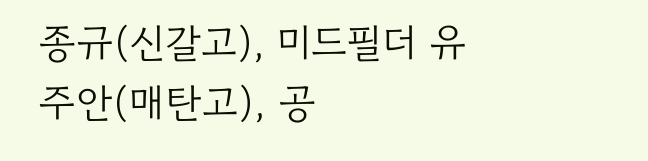종규(신갈고), 미드필더 유주안(매탄고), 공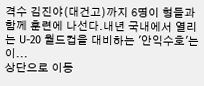격수 김진야(대건고)까지 6명이 형들과 함께 훈련에 나선다.내년 국내에서 열리는 U-20 월드컵을 대비하는 '안익수호'는 이...
상단으로 이동